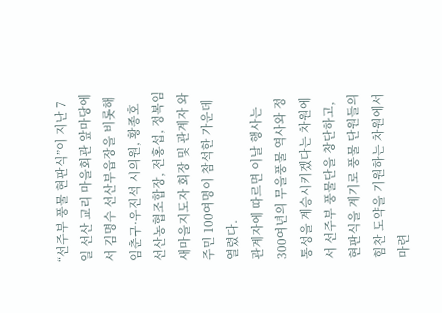“선주부 풍물 현판식”이 지난 7일 선산 교리 마을회관 앞마당에서 김명수 선산부읍장을 비롯해 임춘구·우진석 시의원, 황종호 선산농협조합장, 전홍섭, 정복임 새마을지도자 회장 및 관계자 와 주민 100여명이 참석한 가운데 열렸다.
관계자에 따르면 이날 행사는 300여년의 무을풍물 역사와 정통성을 계승시키겠다는 차원에서 선주부 풍물단을 창단하고, 현판식을 계기로 풍물 단원들의 힘찬 도약을 기원하는 차원에서 마련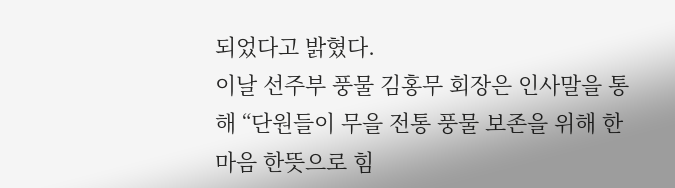되었다고 밝혔다.
이날 선주부 풍물 김홍무 회장은 인사말을 통해 “단원들이 무을 전통 풍물 보존을 위해 한마음 한뜻으로 힘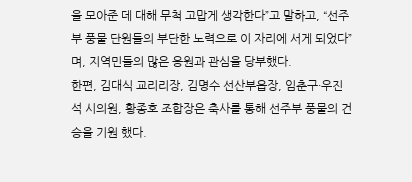을 모아준 데 대해 무척 고맙게 생각한다”고 말하고, “선주부 풍물 단원들의 부단한 노력으로 이 자리에 서게 되었다”며, 지역민들의 많은 응원과 관심을 당부했다.
한편, 김대식 교리리장, 김명수 선산부읍장, 임춘구·우진석 시의원, 황종호 조합장은 축사를 통해 선주부 풍물의 건승을 기원 했다.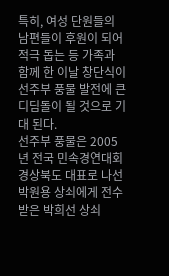특히, 여성 단원들의 남편들이 후원이 되어 적극 돕는 등 가족과 함께 한 이날 창단식이 선주부 풍물 발전에 큰 디딤돌이 될 것으로 기대 된다.
선주부 풍물은 2005년 전국 민속경연대회 경상북도 대표로 나선 박원용 상쇠에게 전수 받은 박희선 상쇠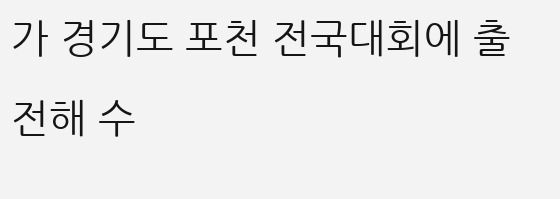가 경기도 포천 전국대회에 출전해 수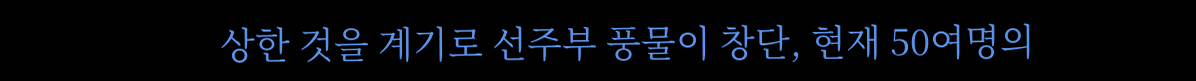상한 것을 계기로 선주부 풍물이 창단, 현재 50여명의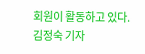회원이 활동하고 있다.
김정숙 기자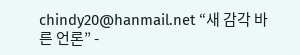chindy20@hanmail.net “새 감각 바른 언론” -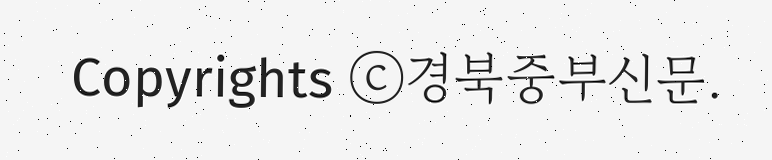Copyrights ⓒ경북중부신문.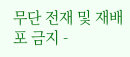무단 전재 및 재배포 금지 -